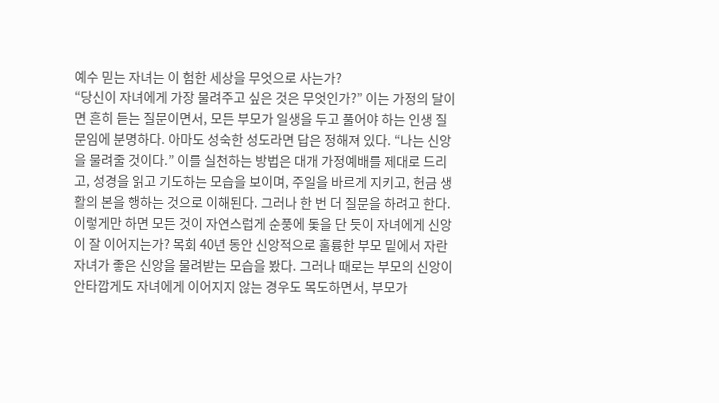예수 믿는 자녀는 이 험한 세상을 무엇으로 사는가?
“당신이 자녀에게 가장 물려주고 싶은 것은 무엇인가?” 이는 가정의 달이면 흔히 듣는 질문이면서, 모든 부모가 일생을 두고 풀어야 하는 인생 질문임에 분명하다. 아마도 성숙한 성도라면 답은 정해져 있다. “나는 신앙을 물려줄 것이다.” 이를 실천하는 방법은 대개 가정예배를 제대로 드리고, 성경을 읽고 기도하는 모습을 보이며, 주일을 바르게 지키고, 헌금 생활의 본을 행하는 것으로 이해된다. 그러나 한 번 더 질문을 하려고 한다. 이렇게만 하면 모든 것이 자연스럽게 순풍에 돛을 단 듯이 자녀에게 신앙이 잘 이어지는가? 목회 40년 동안 신앙적으로 훌륭한 부모 밑에서 자란 자녀가 좋은 신앙을 물려받는 모습을 봤다. 그러나 때로는 부모의 신앙이 안타깝게도 자녀에게 이어지지 않는 경우도 목도하면서, 부모가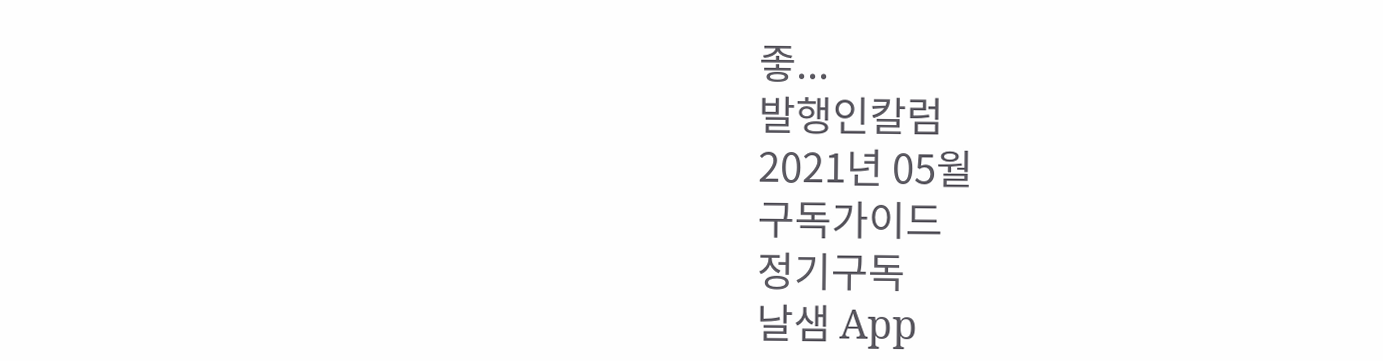좋...
발행인칼럼
2021년 05월
구독가이드
정기구독
날샘 App